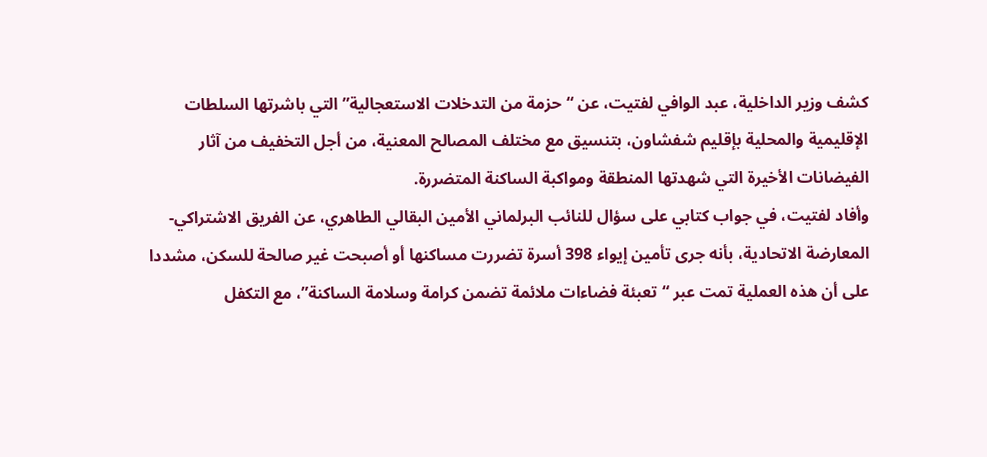كشف وزير الداخلية، عبد الوافي لفتيت، عن “حزمة من التدخلات الاستعجالية” التي باشرتها السلطات الإقليمية والمحلية بإقليم شفشاون، بتنسيق مع مختلف المصالح المعنية، من أجل التخفيف من آثار الفيضانات الأخيرة التي شهدتها المنطقة ومواكبة الساكنة المتضررة.
وأفاد لفتيت، في جواب كتابي على سؤال للنائب البرلماني الأمين البقالي الطاهري، عن الفريق الاشتراكي-المعارضة الاتحادية، بأنه جرى تأمين إيواء 398 أسرة تضررت مساكنها أو أصبحت غير صالحة للسكن، مشددا على أن هذه العملية تمت عبر “تعبئة فضاءات ملائمة تضمن كرامة وسلامة الساكنة”، مع التكفل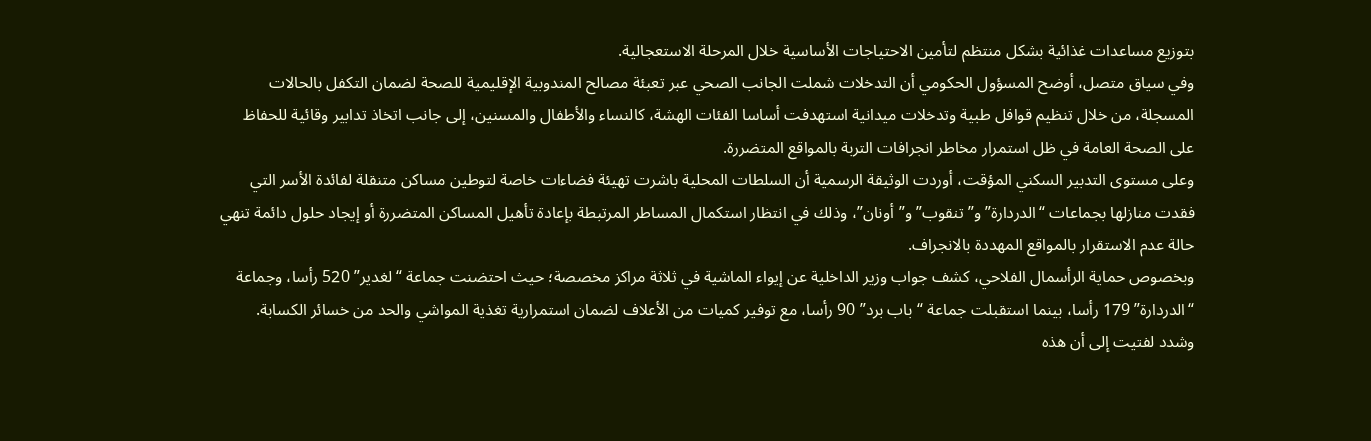بتوزيع مساعدات غذائية بشكل منتظم لتأمين الاحتياجات الأساسية خلال المرحلة الاستعجالية.
وفي سياق متصل، أوضح المسؤول الحكومي أن التدخلات شملت الجانب الصحي عبر تعبئة مصالح المندوبية الإقليمية للصحة لضمان التكفل بالحالات المسجلة، من خلال تنظيم قوافل طبية وتدخلات ميدانية استهدفت أساسا الفئات الهشة، كالنساء والأطفال والمسنين، إلى جانب اتخاذ تدابير وقائية للحفاظ على الصحة العامة في ظل استمرار مخاطر انجرافات التربة بالمواقع المتضررة.
وعلى مستوى التدبير السكني المؤقت، أوردت الوثيقة الرسمية أن السلطات المحلية باشرت تهيئة فضاءات خاصة لتوطين مساكن متنقلة لفائدة الأسر التي فقدت منازلها بجماعات “الدردارة” و”تنقوب” و”أونان”، وذلك في انتظار استكمال المساطر المرتبطة بإعادة تأهيل المساكن المتضررة أو إيجاد حلول دائمة تنهي حالة عدم الاستقرار بالمواقع المهددة بالانجراف.
وبخصوص حماية الرأسمال الفلاحي، كشف جواب وزير الداخلية عن إيواء الماشية في ثلاثة مراكز مخصصة؛ حيث احتضنت جماعة “لغدير” 520 رأسا، وجماعة “الدردارة” 179 رأسا، بينما استقبلت جماعة “باب برد” 90 رأسا، مع توفير كميات من الأعلاف لضمان استمرارية تغذية المواشي والحد من خسائر الكسابة.
وشدد لفتيت إلى أن هذه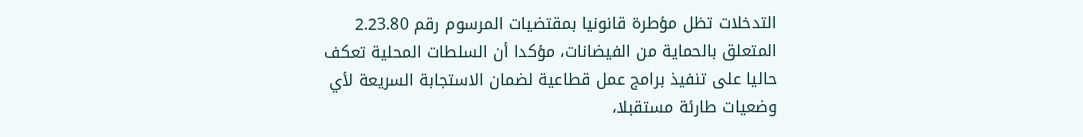التدخلات تظل مؤطرة قانونيا بمقتضيات المرسوم رقم 2.23.80 المتعلق بالحماية من الفيضانات، مؤكدا أن السلطات المحلية تعكف حاليا على تنفيذ برامج عمل قطاعية لضمان الاستجابة السريعة لأي وضعيات طارئة مستقبلا،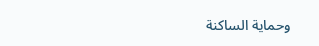وحماية الساكنة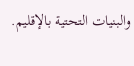والبنيات التحتية بالإقليم.